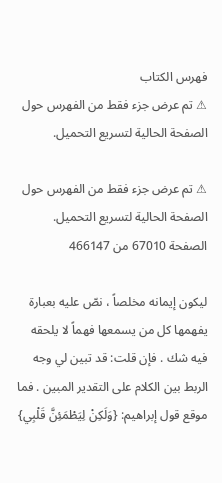فهرس الكتاب
⚠ تم عرض جزء فقط من الفهرس حول الصفحة الحالية لتسريع التحميل.

⚠ تم عرض جزء فقط من الفهرس حول الصفحة الحالية لتسريع التحميل.
الصفحة 67010 من 466147

ليكون إيمانه مخلصاً ، نصّ عليه بعبارة يفهمها كل من يسمعها فهماً لا يلحقه فيه شك . فإن قلت: قد تبين لي وجه الربط بين الكلام على التقدير المبين . فما موقع قول إبراهيم: {وَلَكِنْ لِيَطْمَئِنَّ قَلْبِي}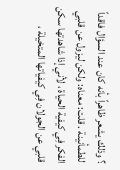؟ وذلك يشعر ظاهراً بأنه كان عند السؤال فاقداً للطمأنينة . قلت: معناه: ولكن ليزول عن قلبي الفكر فِي كيفية الحياة ، لأني إذا شاهدتها سكن قلبي عن الجولان فِي كيفياتها المتخيلة ،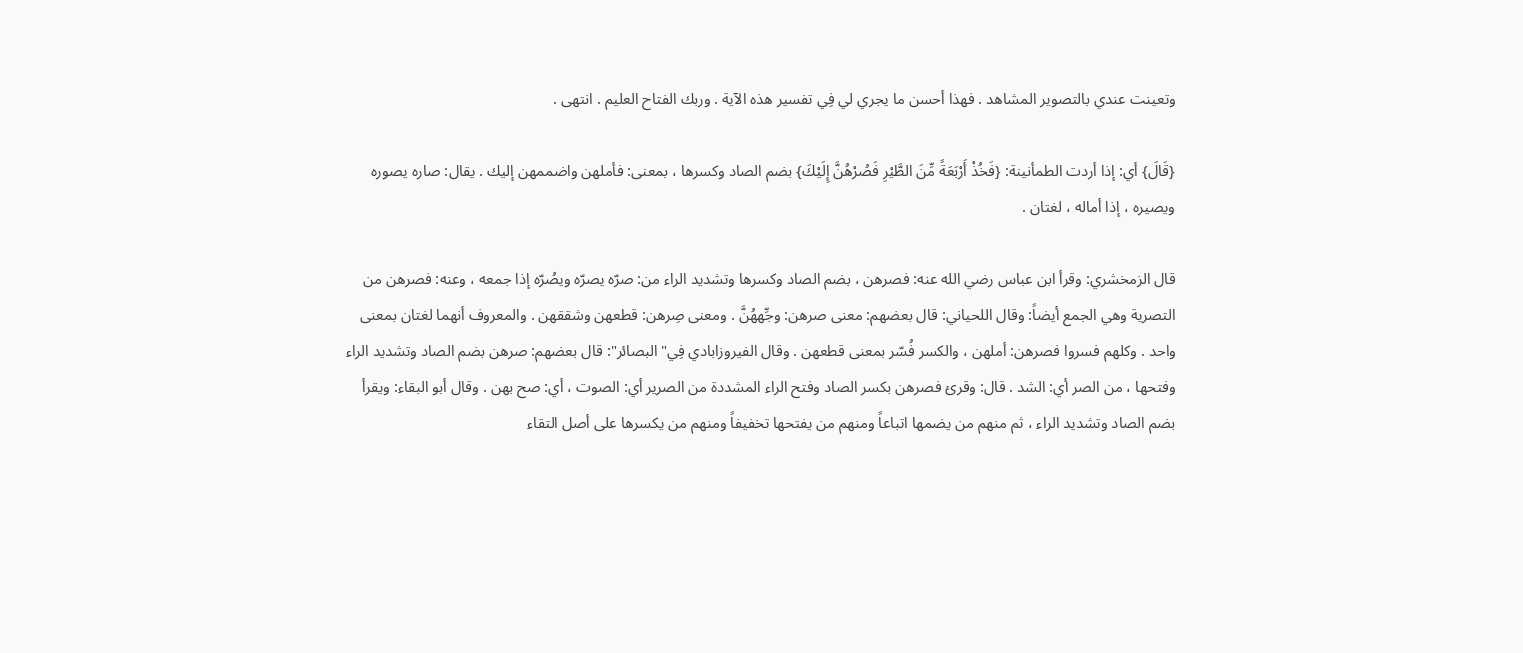وتعينت عندي بالتصوير المشاهد . فهذا أحسن ما يجري لي فِي تفسير هذه الآية . وربك الفتاح العليم . انتهى .

{قَالَ} أي: إذا أردت الطمأنينة: {فَخُذْ أَرْبَعَةً مِّنَ الطَّيْرِ فَصُرْهُنَّ إِلَيْكَ} بضم الصاد وكسرها ، بمعنى: فأملهن واضممهن إليك . يقال: صاره يصوره ويصيره ، إذا أماله ، لغتان .

قال الزمخشري: وقرأ ابن عباس رضي الله عنه: فصرهن ، بضم الصاد وكسرها وتشديد الراء من: صرّه يصرّه ويصُرّه إذا جمعه ، وعنه: فصرهن من التصرية وهي الجمع أيضاً: وقال اللحياني: قال بعضهم: معنى صرهن: وجِّههُنَّ . ومعنى صِرهن: قطعهن وشققهن . والمعروف أنهما لغتان بمعنى واحد . وكلهم فسروا فصرهن: أملهن ، والكسر فُسّر بمعنى قطعهن . وقال الفيروزابادي فِي"البصائر": قال بعضهم: صرهن بضم الصاد وتشديد الراء وفتحها ، من الصر أي: الشد . قال: وقرئ فصرهن بكسر الصاد وفتح الراء المشددة من الصرير أي: الصوت ، أي: صح بهن . وقال أبو البقاء: ويقرأ بضم الصاد وتشديد الراء ، ثم منهم من يضمها اتباعاً ومنهم من يفتحها تخفيفاً ومنهم من يكسرها على أصل التقاء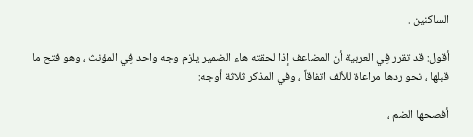الساكنين .

أقول: قد تقرر فِي العربية أن المضاعف إذا لحقته هاء الضمير يلزم وجه واحد فِي المؤنث ، وهو فتح ما قبلها ، نحو ردها مراعاة للألف اتفاقاً ، وفي المذكر ثلاثة أوجه:

أفصحها الضم ،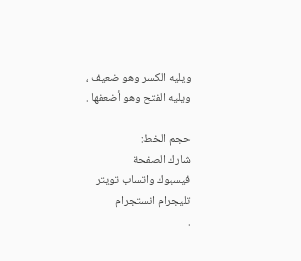ويليه الكسر وهو ضعيف ، ويليه الفتح وهو أضعفها .

حجم الخط:
شارك الصفحة
فيسبوك واتساب تويتر تليجرام انستجرام
.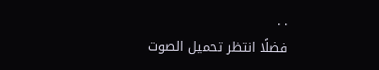. .
فضلًا انتظر تحميل الصوت